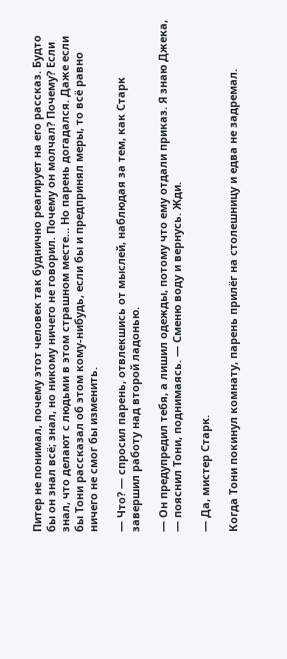Питер не понимал, почему этот человек так буднично реагирует на его рассказ. Будто бы он знал всё; знал, но никому ничего не говорил. Почему он молчал? Почему? Если знал, что делают с людьми в этом страшном месте… Но парень догадался. Даже если бы Тони рассказал об этом кому-нибудь, если бы и предпринял меры, то всё равно ничего не смог бы изменить.

— Что? — спросил парень, отвлекшись от мыслей, наблюдая за тем, как Старк завершил работу над второй ладонью.

— Он предупредил тебя, а лишил одежды, потому что ему отдали приказ. Я знаю Джека, — пояснил Тони, поднимаясь. — Сменю воду и вернусь. Жди.

— Да, мистер Старк.

Когда Тони покинул комнату, парень прилёг на столешницу и едва не задремал.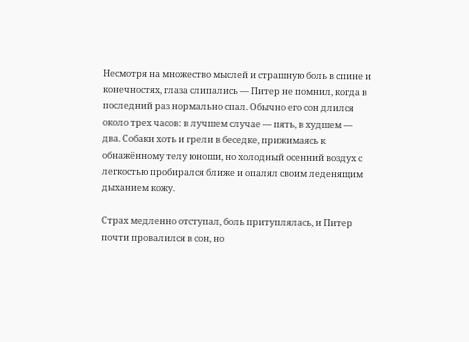Несмотря на множество мыслей и страшную боль в спине и конечностях, глаза слипались — Питер не помнил, когда в последний раз нормально спал. Обычно его сон длился около трех часов: в лучшем случае — пять, в худшем — два. Собаки хоть и грели в беседке, прижимаясь к обнажённому телу юноши, но холодный осенний воздух с легкостью пробирался ближе и опалял своим леденящим дыханием кожу.

Страх медленно отступал, боль притуплялась, и Питер почти провалился в сон, но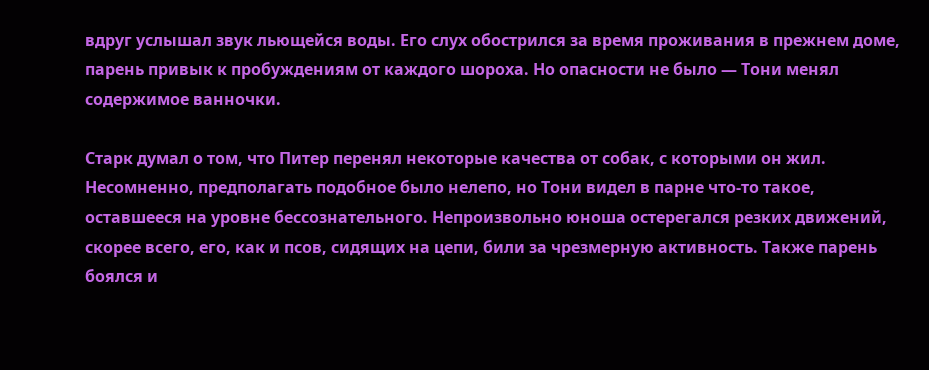вдруг услышал звук льющейся воды. Его слух обострился за время проживания в прежнем доме, парень привык к пробуждениям от каждого шороха. Но опасности не было — Тони менял содержимое ванночки.

Старк думал о том, что Питер перенял некоторые качества от собак, с которыми он жил. Несомненно, предполагать подобное было нелепо, но Тони видел в парне что-то такое, оставшееся на уровне бессознательного. Непроизвольно юноша остерегался резких движений, скорее всего, его, как и псов, сидящих на цепи, били за чрезмерную активность. Также парень боялся и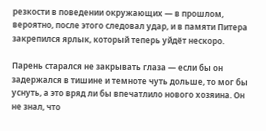резкости в поведении окружающих — в прошлом, вероятно, после этого следовал удар, и в памяти Питера закрепился ярлык, который теперь уйдёт нескоро.

Парень старался не закрывать глаза — если бы он задержался в тишине и темноте чуть дольше, то мог бы уснуть, а это вряд ли бы впечатлило нового хозяина. Он не знал, что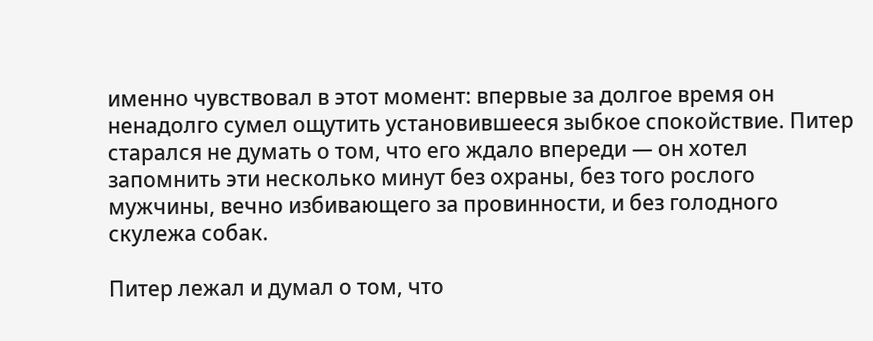именно чувствовал в этот момент: впервые за долгое время он ненадолго сумел ощутить установившееся зыбкое спокойствие. Питер старался не думать о том, что его ждало впереди — он хотел запомнить эти несколько минут без охраны, без того рослого мужчины, вечно избивающего за провинности, и без голодного скулежа собак.

Питер лежал и думал о том, что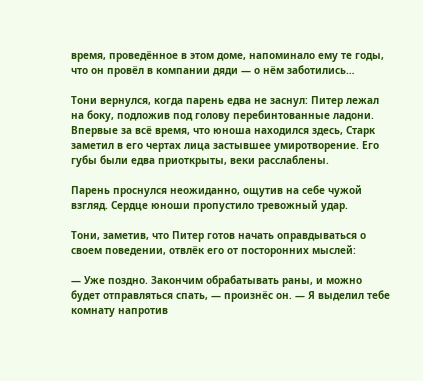время, проведённое в этом доме, напоминало ему те годы, что он провёл в компании дяди — о нём заботились…

Тони вернулся, когда парень едва не заснул: Питер лежал на боку, подложив под голову перебинтованные ладони. Впервые за всё время, что юноша находился здесь, Старк заметил в его чертах лица застывшее умиротворение. Его губы были едва приоткрыты, веки расслаблены.

Парень проснулся неожиданно, ощутив на себе чужой взгляд. Сердце юноши пропустило тревожный удар.

Тони, заметив, что Питер готов начать оправдываться о своем поведении, отвлёк его от посторонних мыслей:

— Уже поздно. Закончим обрабатывать раны, и можно будет отправляться спать, — произнёс он. — Я выделил тебе комнату напротив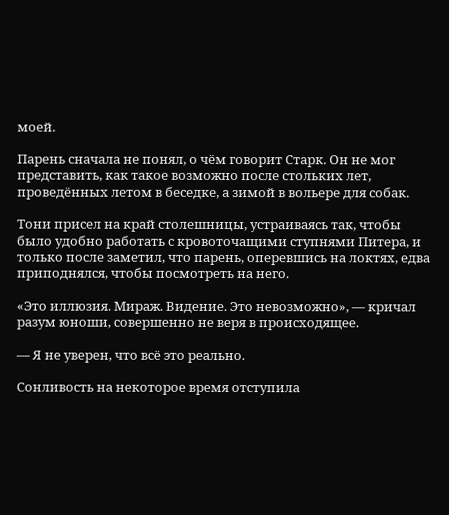моей.

Парень сначала не понял, о чём говорит Старк. Он не мог представить, как такое возможно после стольких лет, проведённых летом в беседке, а зимой в вольере для собак.

Тони присел на край столешницы, устраиваясь так, чтобы было удобно работать с кровоточащими ступнями Питера, и только после заметил, что парень, оперевшись на локтях, едва приподнялся, чтобы посмотреть на него.

«Это иллюзия. Мираж. Видение. Это невозможно», — кричал разум юноши, совершенно не веря в происходящее.

— Я не уверен, что всё это реально.

Сонливость на некоторое время отступила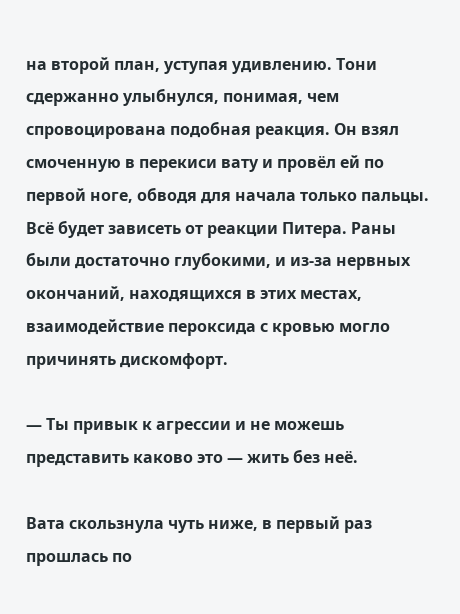на второй план, уступая удивлению. Тони сдержанно улыбнулся, понимая, чем спровоцирована подобная реакция. Он взял смоченную в перекиси вату и провёл ей по первой ноге, обводя для начала только пальцы. Всё будет зависеть от реакции Питера. Раны были достаточно глубокими, и из-за нервных окончаний, находящихся в этих местах, взаимодействие пероксида с кровью могло причинять дискомфорт.

— Ты привык к агрессии и не можешь представить каково это — жить без неё.

Вата скользнула чуть ниже, в первый раз прошлась по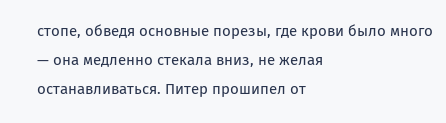стопе, обведя основные порезы, где крови было много — она медленно стекала вниз, не желая останавливаться. Питер прошипел от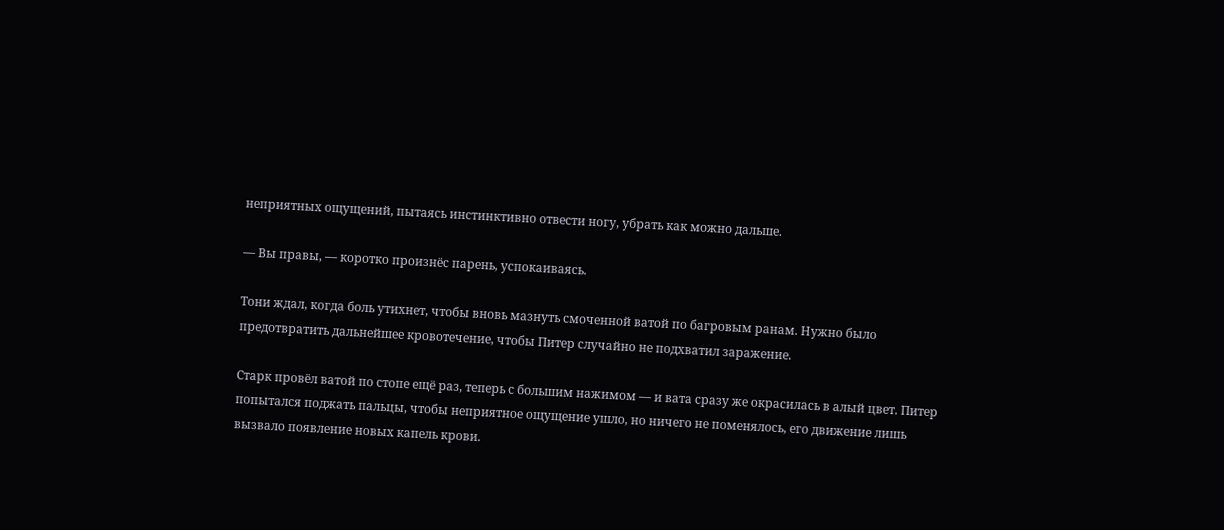неприятных ощущений, пытаясь инстинктивно отвести ногу, убрать как можно дальше.

— Вы правы, — коротко произнёс парень, успокаиваясь.

Тони ждал, когда боль утихнет, чтобы вновь мазнуть смоченной ватой по багровым ранам. Нужно было предотвратить дальнейшее кровотечение, чтобы Питер случайно не подхватил заражение.

Старк провёл ватой по стопе ещё раз, теперь с большим нажимом — и вата сразу же окрасилась в алый цвет. Питер попытался поджать пальцы, чтобы неприятное ощущение ушло, но ничего не поменялось, его движение лишь вызвало появление новых капель крови.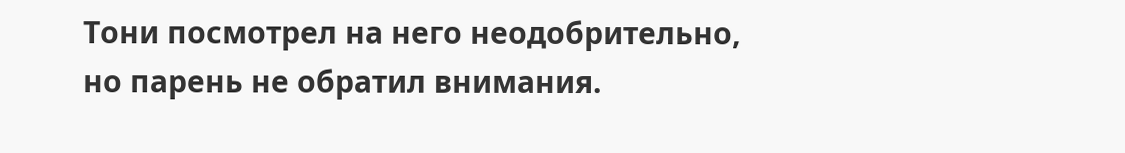Тони посмотрел на него неодобрительно, но парень не обратил внимания.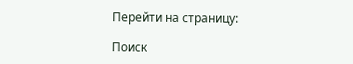Перейти на страницу:

Поиск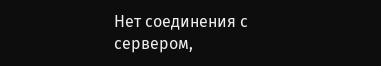Нет соединения с сервером,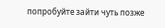попробуйте зайти чуть позже